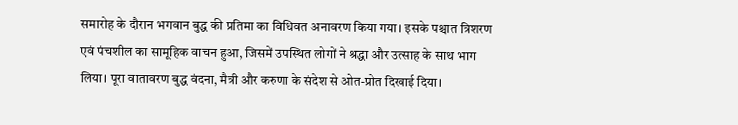समारोह के दौरान भगवान बुद्ध की प्रतिमा का विधिवत अनावरण किया गया। इसके पश्चात त्रिशरण एवं पंचशील का सामूहिक वाचन हुआ, जिसमें उपस्थित लोगों ने श्रद्धा और उत्साह के साथ भाग लिया। पूरा वातावरण बुद्ध वंदना, मैत्री और करुणा के संदेश से ओत-प्रोत दिखाई दिया।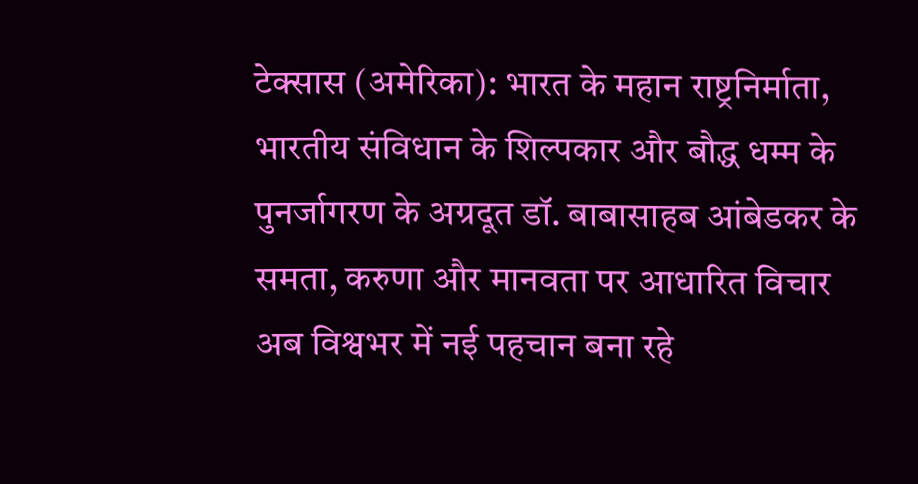टेक्सास (अमेरिका): भारत के महान राष्ट्रनिर्माता, भारतीय संविधान के शिल्पकार और बौद्ध धम्म के पुनर्जागरण के अग्रदूत डॉ. बाबासाहब आंबेडकर के समता, करुणा और मानवता पर आधारित विचार अब विश्वभर में नई पहचान बना रहे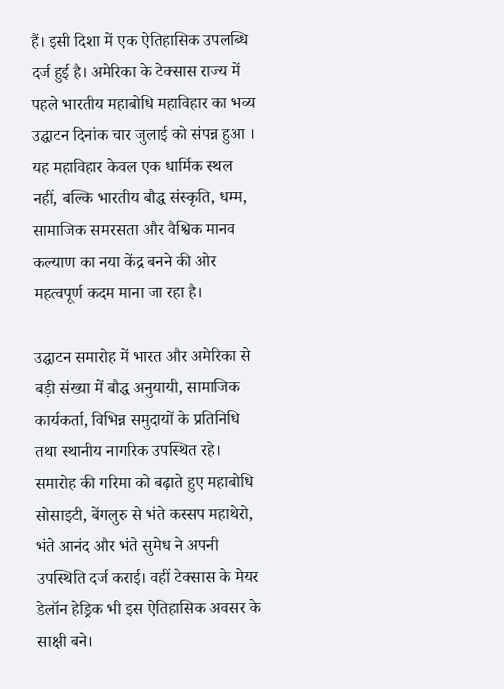हैं। इसी दिशा में एक ऐतिहासिक उपलब्धि दर्ज हुई है। अमेरिका के टेक्सास राज्य में पहले भारतीय महाबोधि महाविहार का भव्य उद्घाटन दिनांक चार जुलाई को संपन्न हुआ । यह महाविहार केवल एक धार्मिक स्थल नहीं, बल्कि भारतीय बौद्ध संस्कृति, धम्म, सामाजिक समरसता और वैश्विक मानव कल्याण का नया केंद्र बनने की ओर महत्वपूर्ण कदम माना जा रहा है।

उद्घाटन समारोह में भारत और अमेरिका से बड़ी संख्या में बौद्ध अनुयायी, सामाजिक कार्यकर्ता, विभिन्न समुदायों के प्रतिनिधि तथा स्थानीय नागरिक उपस्थित रहे। समारोह की गरिमा को बढ़ाते हुए महाबोधि सोसाइटी, बेंगलुरु से भंते कस्सप महाथेरो, भंते आनंद और भंते सुमेध ने अपनी उपस्थिति दर्ज कराई। वहीं टेक्सास के मेयर डेलॉन हेड्रिक भी इस ऐतिहासिक अवसर के साक्षी बने।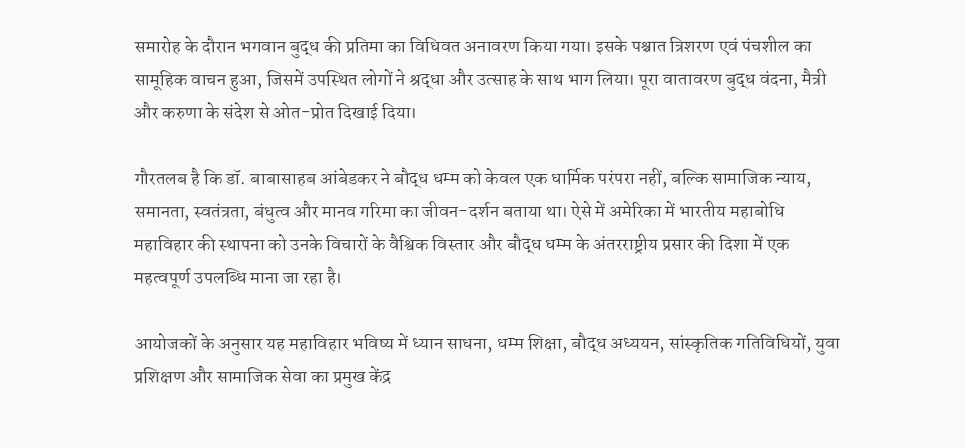समारोह के दौरान भगवान बुद्ध की प्रतिमा का विधिवत अनावरण किया गया। इसके पश्चात त्रिशरण एवं पंचशील का सामूहिक वाचन हुआ, जिसमें उपस्थित लोगों ने श्रद्धा और उत्साह के साथ भाग लिया। पूरा वातावरण बुद्ध वंदना, मैत्री और करुणा के संदेश से ओत-प्रोत दिखाई दिया।

गौरतलब है कि डॉ. बाबासाहब आंबेडकर ने बौद्ध धम्म को केवल एक धार्मिक परंपरा नहीं, बल्कि सामाजिक न्याय, समानता, स्वतंत्रता, बंधुत्व और मानव गरिमा का जीवन-दर्शन बताया था। ऐसे में अमेरिका में भारतीय महाबोधि महाविहार की स्थापना को उनके विचारों के वैश्विक विस्तार और बौद्ध धम्म के अंतरराष्ट्रीय प्रसार की दिशा में एक महत्वपूर्ण उपलब्धि माना जा रहा है।

आयोजकों के अनुसार यह महाविहार भविष्य में ध्यान साधना, धम्म शिक्षा, बौद्ध अध्ययन, सांस्कृतिक गतिविधियों, युवा प्रशिक्षण और सामाजिक सेवा का प्रमुख केंद्र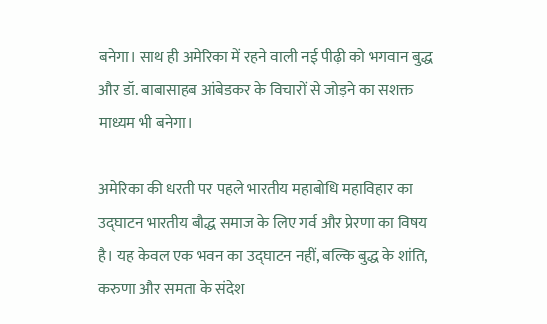बनेगा। साथ ही अमेरिका में रहने वाली नई पीढ़ी को भगवान बुद्ध और डॉ. बाबासाहब आंबेडकर के विचारों से जोड़ने का सशक्त माध्यम भी बनेगा।

अमेरिका की धरती पर पहले भारतीय महाबोधि महाविहार का उद्घाटन भारतीय बौद्ध समाज के लिए गर्व और प्रेरणा का विषय है। यह केवल एक भवन का उद्घाटन नहीं, बल्कि बुद्ध के शांति, करुणा और समता के संदेश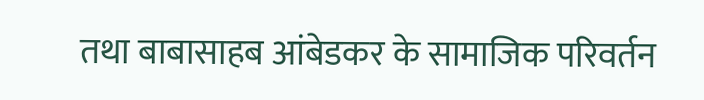तथा बाबासाहब आंबेडकर के सामाजिक परिवर्तन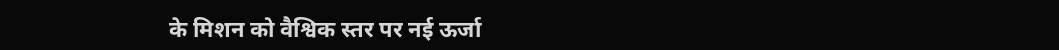के मिशन को वैश्विक स्तर पर नई ऊर्जा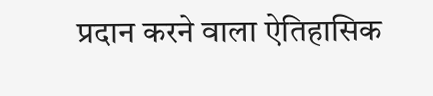प्रदान करने वाला ऐतिहासिक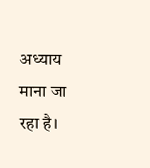अध्याय माना जा रहा है।